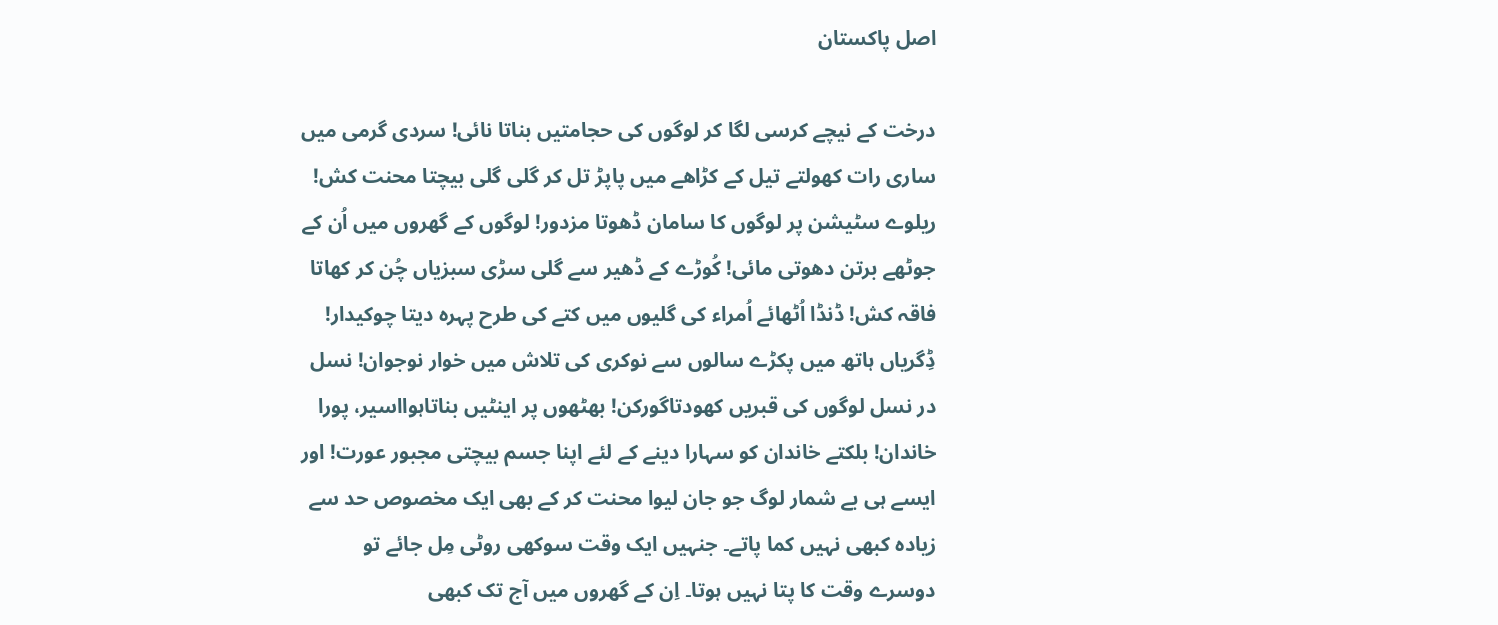اصل پاکستان

درخت کے نیچے کرسی لگا کر لوگوں کی حجامتیں بناتا نائی! سردی گرمی میں ساری رات کھولتے تیل کے کڑاھے میں پاپڑ تل کر گلی گلی بیچتا محنت کش! ریلوے سٹیشن پر لوگوں کا سامان ڈھوتا مزدور! لوگوں کے گھروں میں اُن کے جوٹھے برتن دھوتی مائی! کُوڑے کے ڈھیر سے گلی سڑی سبزیاں چُن کر کھاتا فاقہ کش! ڈنڈا اُٹھائے اُمراء کی گلیوں میں کتے کی طرح پہرہ دیتا چوکیدار! ڈِگریاں ہاتھ میں پکڑے سالوں سے نوکری کی تلاش میں خوار نوجوان! نسل در نسل لوگوں کی قبریں کھودتاگورکن! بھٹھوں پر اینٹیں بناتاہوااسیر، پورا خاندان! بلکتے خاندان کو سہارا دینے کے لئے اپنا جسم بیچتی مجبور عورت! اور ایسے ہی بے شمار لوگ جو جان لیوا محنت کر کے بھی ایک مخصوص حد سے زیادہ کبھی نہیں کما پاتے۔ جنہیں ایک وقت سوکھی روٹی مِل جائے تو دوسرے وقت کا پتا نہیں ہوتا۔ اِن کے گھروں میں آج تک کبھی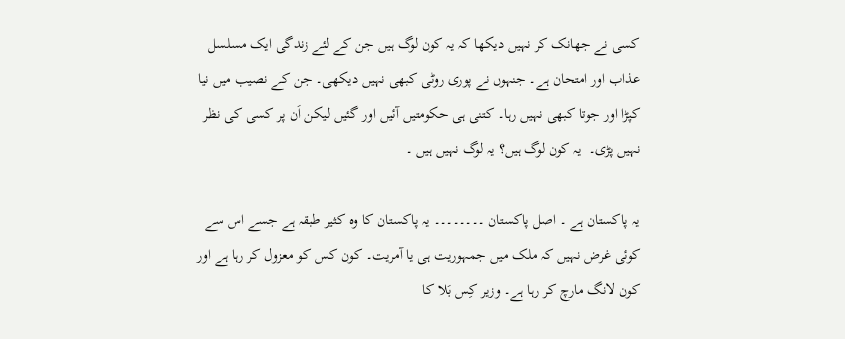کسی نے جھانک کر نہیں دیکھا کہ یہ کون لوگ ہیں جن کے لئے زندگی ایک مسلسل عذاب اور امتحان ہے۔ جنہوں نے پوری روٹی کبھی نہیں دیکھی۔ جن کے نصیب میں نیا کپڑا اور جوتا کبھی نہیں رہا۔ کتنی ہی حکومتیں آئیں اور گئیں لیکن اَن پر کسی کی نظر نہیں پڑی۔  یہ کون لوگ ہیں؟ یہ لوگ نہیں ہیں ۔

یہ پاکستان ہے ۔ اصل پاکستان ۔۔۔۔۔۔۔۔ یہ پاکستان کا وہ کثیر طبقہ ہے جسے اس سے کوئی غرض نہیں کہ ملک میں جمہوریت ہی یا آمریت۔ کون کس کو معزول کر رہا ہے اور کون لانگ مارچ کر رہا ہے۔ وزیر کِس بَلا کا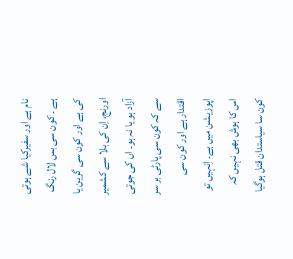نام ہے اور سفیرکیا شے ہوتی ہے ۔ کون سی بس لال رنگ کی ہے اور کون سی گرین یا اورنج، اِن کی بلا سے کشمیر آزاد ہو یا نہ ہو۔ اں کی جوتی سے کہ کون سی پارٹی بر سر اقتدار ہے اور کون سی اپوزیشن میں ہے۔ اِنہیں تو اس کا ہوش بھی نہیں کہ کون سا سیاستدان قتل ہوگیا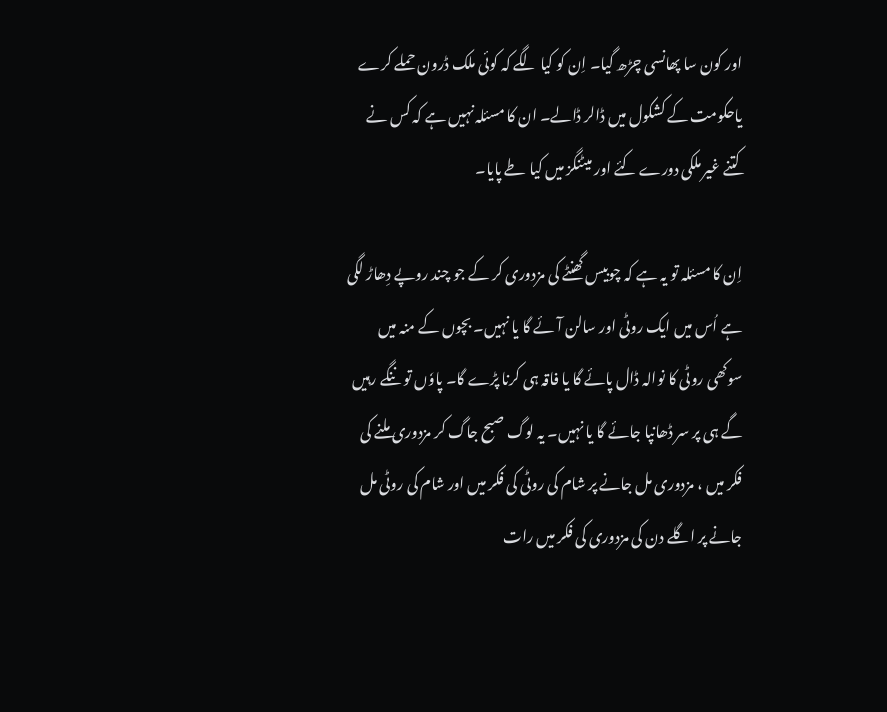اور کون سا پھانسی چڑھ گیا۔ اِن کو کیا لگے کہ کوئی ملک ڈرون حملے کرے یاحکومت کے کشکول میں ڈالر ڈالے۔ ان کا مسئلہ نہیں ہے کہ کس نے کتنے غیر ملکی دورے کئے اور میٹنگز میں کیا طے پایا۔

اِن کا مسئلہ تو یہ ہے کہ چوبیس گھنٹے کی مزدوری کر کے جو چند روپے دِھاڑ لگی ہے اُس میں ایک روٹی اور سالن آئے گا یا نہیں۔ بچوں کے منہ میں سوکھی روٹی کا نوالہ ڈال پائے گا یا فاقہ ہی کرنا پڑے گا۔ پاوٗں تو ننگے رہیں گے ہی پر سر ڈھانپا جائے گا یا نہیں۔ یہ لوگ صبح جاگ کر مزدوری ملنے کی فکر میں ، مزدوری مل جانے پر شام کی روٹی کی فکر میں اور شام کی روٹی مل جانے پر اگلے دن کی مزدوری کی فکر میں رات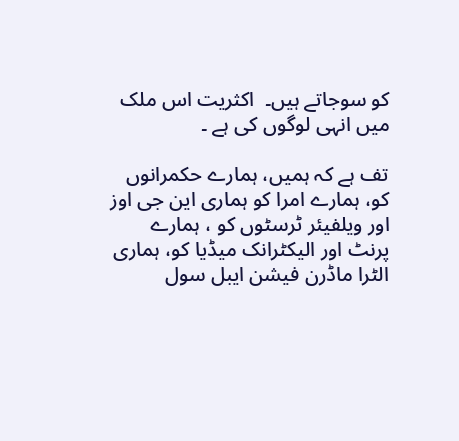کو سوجاتے ہیں۔  اکثریت اس ملک میں انہی لوگوں کی ہے ۔

تف ہے کہ ہمیں، ہمارے حکمرانوں کو، ہمارے امرا کو ہماری این جی اوز اور ویلفیئر ٹرسٹوں کو ، ہمارے پرنٹ اور الیکٹرانک میڈیا کو، ہماری الٹرا ماڈرن فیشن ایبل سول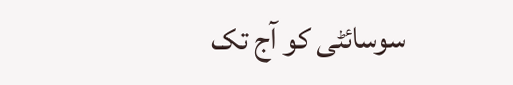سوسائٹی کو آج تک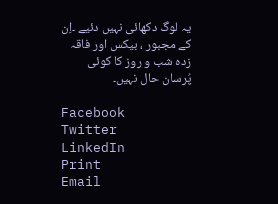یہ لوگ دکھائی نہیں دئیے ۔اِن کے مجبور ، بیکس اور فاقہ زدہ شب و روز کا کوئی پُرسان حال نہیں۔

Facebook
Twitter
LinkedIn
Print
Email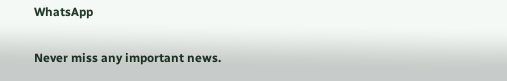WhatsApp

Never miss any important news.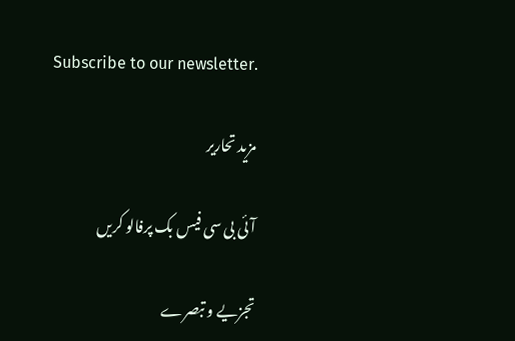Subscribe to our newsletter.

مزید تحاریر

آئی بی سی فیس بک پرفالو کریں

تجزیے و تبصرے